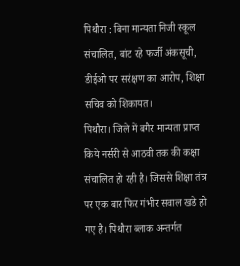पिथौरा : बिना मान्यता निजी स्कूल संचालित, बांट रहे फर्जी अंकसूची, डीईओ पर सरंक्षण का आरोप, शिक्षा सचिव को शिकायत।
पिथौरा। जिले में बगैर मान्यता प्राप्त किये नर्सरी से आठवी तक की कक्षा संचालित हो रही है। जिससे शिक्षा तंत्र पर एक बार फिर गंभीर सवाल खडे हो गए है। पिथौरा ब्लाक अन्तर्गत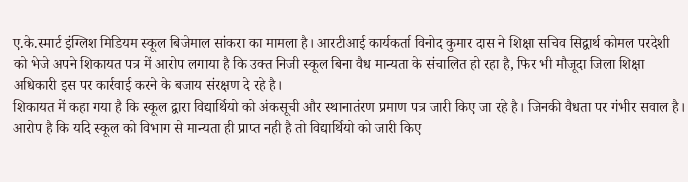ए.के.स्मार्ट इंग्लिश मिडियम स्कूल बिजेमाल सांकरा का मामला है। आरटीआई कार्यकर्ता विनोद कुमार दास ने शिक्षा सचिव सिद्वार्थ कोमल परदेशी को भेजे अपने शिकायत पत्र में आरोप लगाया है कि उक्त निजी स्कूल बिना वैध मान्यता के संचालित हो रहा है, फिर भी मौजूदा जिला शिक्षा अधिकारी इस पर कार्रवाई करने के बजाय संरक्षण दे रहे है।
शिकायत में कहा गया है कि स्कूल द्वारा विद्यार्थियो को अंकसूची और स्थानातंरण प्रमाण पत्र जारी किए जा रहे है। जिनकी वैधता पर गंभीर सवाल है। आरोप है कि यदि स्कूल को विभाग से मान्यता ही प्राप्त नही है तो विद्यार्थियो को जारी किए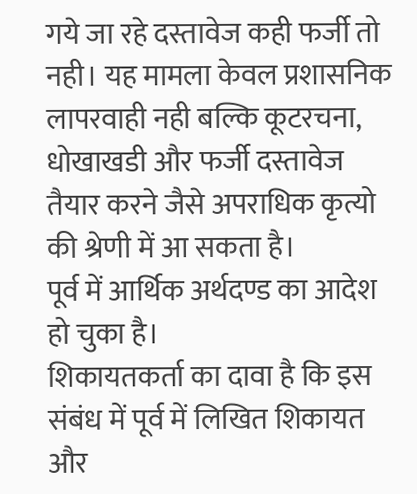गये जा रहे दस्तावेज कही फर्जी तो नही। यह मामला केवल प्रशासनिक लापरवाही नही बल्कि कूटरचना, धोखाखडी और फर्जी दस्तावेज तैयार करने जैसे अपराधिक कृत्यो की श्रेणी में आ सकता है।
पूर्व में आर्थिक अर्थदण्ड का आदेश हो चुका है।
शिकायतकर्ता का दावा है कि इस संबंध में पूर्व में लिखित शिकायत और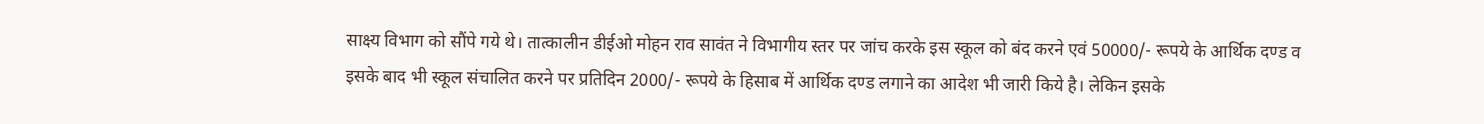साक्ष्य विभाग को सौंपे गये थे। तात्कालीन डीईओ मोहन राव सावंत ने विभागीय स्तर पर जांच करके इस स्कूल को बंद करने एवं 50000/- रूपये के आर्थिक दण्ड व इसके बाद भी स्कूल संचालित करने पर प्रतिदिन 2000/- रूपये के हिसाब में आर्थिक दण्ड लगाने का आदेश भी जारी किये है। लेकिन इसके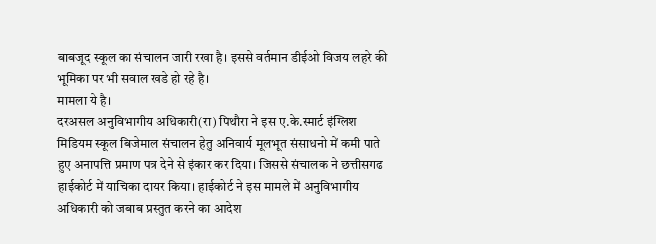बाबजूद स्कूल का संचालन जारी रखा है। इससे वर्तमान डीईओ विजय लहरे की भूमिका पर भी सवाल खडे हो रहे है।
मामला ये है।
दरअसल अनुविभागीय अधिकारी(रा) पिथौरा ने इस ए.के.स्मार्ट इंग्लिश मिडियम स्कूल बिजेमाल संचालन हेतु अनिवार्य मूलभूत संसाधनो में कमी पाते हुए अनापत्ति प्रमाण पत्र देने से इंकार कर दिया। जिससे संचालक ने छत्तीसगढ हाईकोर्ट में याचिका दायर किया। हाईकोर्ट ने इस मामले में अनुविभागीय अधिकारी को जबाब प्रस्तुत करने का आदेश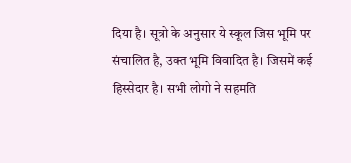दिया है। सूत्रो के अनुसार ये स्कूल जिस भूमि पर संचालित है, उक्त भूमि विवादित है। जिसमें कई हिस्सेदार है। सभी लोगो ने सहमति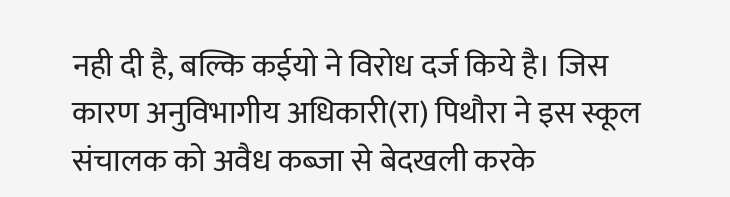नही दी है, बल्कि कईयो ने विरोध दर्ज किये है। जिस कारण अनुविभागीय अधिकारी(रा) पिथौरा ने इस स्कूल संचालक को अवैध कब्जा से बेदखली करके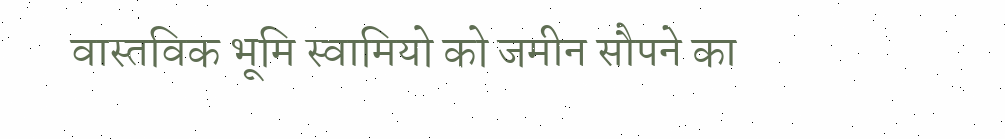वास्तविक भूमि स्वामियो को जमीन सौपने का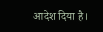आदेश दिया है।